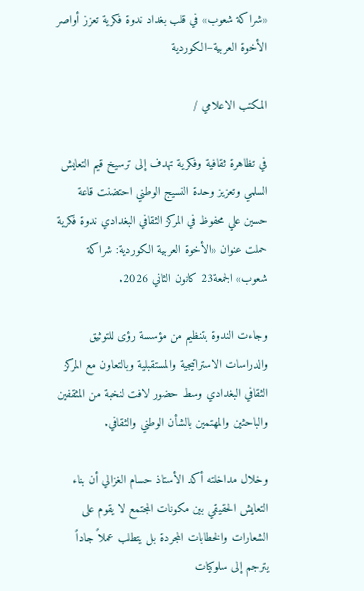«شراكة شعوب» في قلب بغداد ندوة فكرية تعزز أواصر الأخوة العربية–الكوردية

المكتب الاعلامي /

في تظاهرة ثقافية وفكرية تهدف إلى ترسيخ قيم التعايش السلمي وتعزيز وحدة النسيج الوطني احتضنت قاعة حسين علي محفوظ في المركز الثقافي البغدادي ندوة فكرية حملت عنوان «الأخوة العربية الكوردية: شراكة شعوب» الجمعة23 كانون الثاني 2026.

وجاءت الندوة بتنظيم من مؤسسة رؤى للتوثيق والدراسات الاستراتيجية والمستقبلية وبالتعاون مع المركز الثقافي البغدادي وسط حضور لافت لنخبة من المثقفين والباحثين والمهتمين بالشأن الوطني والثقافي.

وخلال مداخلته أكد الأستاذ حسام الغزالي أن بناء التعايش الحقيقي بين مكونات المجتمع لا يقوم على الشعارات والخطابات المجردة بل يتطلب عملاً جاداً يترجم إلى سلوكيات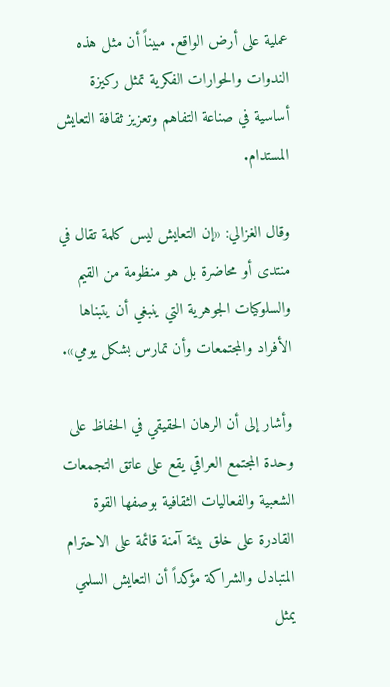عملية على أرض الواقع. مبيناً أن مثل هذه الندوات والحوارات الفكرية تمثل ركيزة أساسية في صناعة التفاهم وتعزيز ثقافة التعايش المستدام.

وقال الغزالي: «إن التعايش ليس كلمة تقال في منتدى أو محاضرة بل هو منظومة من القيم والسلوكيات الجوهرية التي ينبغي أن يتبناها الأفراد والمجتمعات وأن تمارس بشكل يومي».

وأشار إلى أن الرهان الحقيقي في الحفاظ على وحدة المجتمع العراقي يقع على عاتق التجمعات الشعبية والفعاليات الثقافية بوصفها القوة القادرة على خلق بيئة آمنة قائمة على الاحترام المتبادل والشراكة مؤكداً أن التعايش السلمي يمثل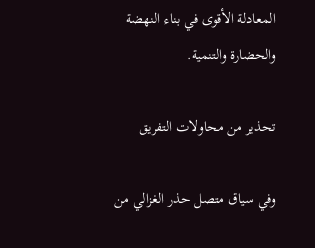المعادلة الأقوى في بناء النهضة والحضارة والتنمية.

تحذير من محاولات التفريق

وفي سياق متصل حذر الغزالي من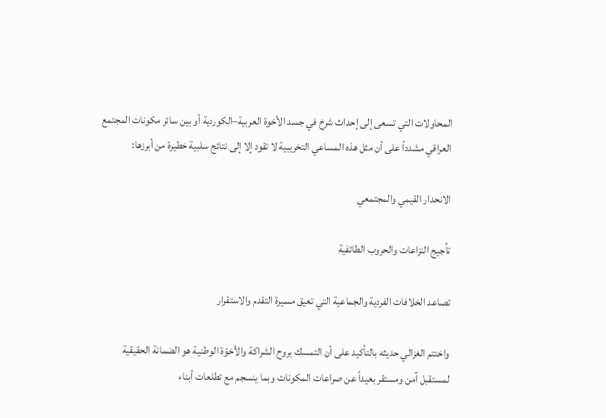المحاولات التي تسعى إلى إحداث شرخ في جسد الأخوة العربية–الكوردية أو بين سائر مكونات المجتمع العراقي مشدداً على أن مثل هذه المساعي التخريبية لا تقود إلا إلى نتائج سلبية خطيرة من أبرزها:

الانحدار القيمي والمجتمعي

تأجيج النزاعات والحروب الطائفية

تصاعد الخلافات الفردية والجماعية التي تعيق مسيرة التقدم والاستقرار

واختتم الغزالي حديثه بالتأكيد على أن التمسك بروح الشراكة والأخوّة الوطنية هو الضمانة الحقيقية لمستقبل آمن ومستقر بعيداً عن صراعات المكونات وبما ينسجم مع تطلعات أبناء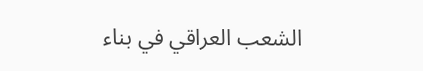الشعب العراقي في بناء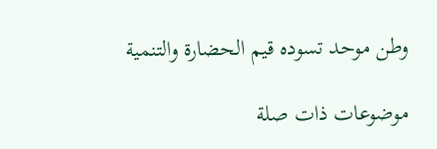وطن موحد تسوده قيم الحضارة والتنمية

موضوعات ذات صلة